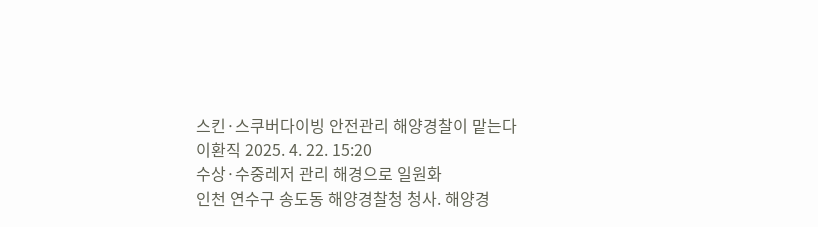스킨·스쿠버다이빙 안전관리 해양경찰이 맡는다
이환직 2025. 4. 22. 15:20
수상·수중레저 관리 해경으로 일원화
인천 연수구 송도동 해양경찰청 청사. 해양경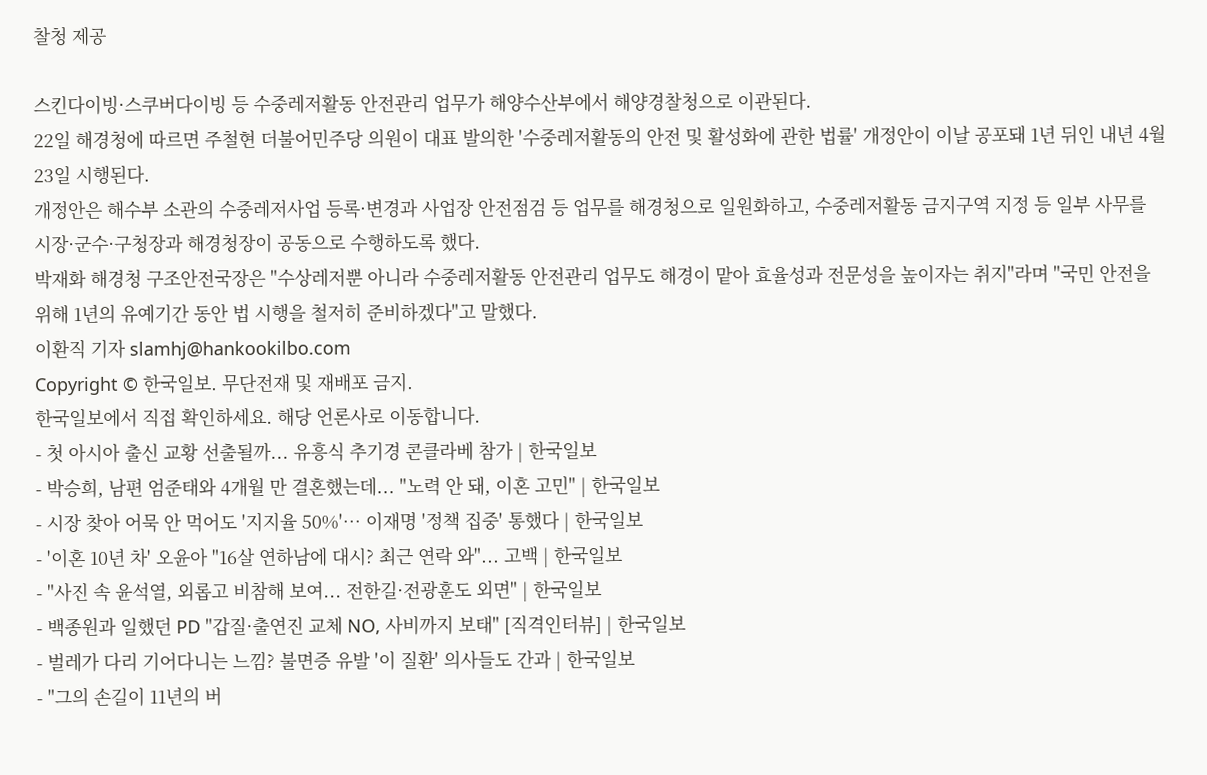찰청 제공

스킨다이빙·스쿠버다이빙 등 수중레저활동 안전관리 업무가 해양수산부에서 해양경찰청으로 이관된다.
22일 해경청에 따르면 주철현 더불어민주당 의원이 대표 발의한 '수중레저활동의 안전 및 활성화에 관한 법률' 개정안이 이날 공포돼 1년 뒤인 내년 4월 23일 시행된다.
개정안은 해수부 소관의 수중레저사업 등록·변경과 사업장 안전점검 등 업무를 해경청으로 일원화하고, 수중레저활동 금지구역 지정 등 일부 사무를 시장·군수·구청장과 해경청장이 공동으로 수행하도록 했다.
박재화 해경청 구조안전국장은 "수상레저뿐 아니라 수중레저활동 안전관리 업무도 해경이 맡아 효율성과 전문성을 높이자는 취지"라며 "국민 안전을 위해 1년의 유예기간 동안 법 시행을 철저히 준비하겠다"고 말했다.
이환직 기자 slamhj@hankookilbo.com
Copyright © 한국일보. 무단전재 및 재배포 금지.
한국일보에서 직접 확인하세요. 해당 언론사로 이동합니다.
- 첫 아시아 출신 교황 선출될까... 유흥식 추기경 콘클라베 참가 | 한국일보
- 박승희, 남편 엄준태와 4개월 만 결혼했는데... "노력 안 돼, 이혼 고민" | 한국일보
- 시장 찾아 어묵 안 먹어도 '지지율 50%'… 이재명 '정책 집중' 통했다 | 한국일보
- '이혼 10년 차' 오윤아 "16살 연하남에 대시? 최근 연락 와"... 고백 | 한국일보
- "사진 속 윤석열, 외롭고 비참해 보여... 전한길·전광훈도 외면" | 한국일보
- 백종원과 일했던 PD "갑질·출연진 교체 NO, 사비까지 보태" [직격인터뷰] | 한국일보
- 벌레가 다리 기어다니는 느낌? 불면증 유발 '이 질환' 의사들도 간과 | 한국일보
- "그의 손길이 11년의 버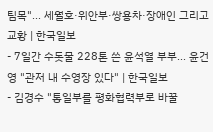팀목"... 세월호·위안부·쌍용차·장애인 그리고 교황 | 한국일보
- 7일간 수돗물 228톤 쓴 윤석열 부부... 윤건영 "관저 내 수영장 있다" | 한국일보
- 김경수 "통일부를 평화협력부로 바꿀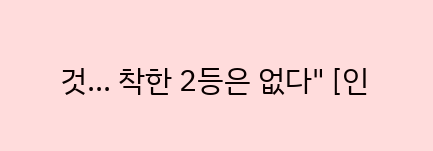것... 착한 2등은 없다" [인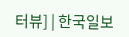터뷰] | 한국일보